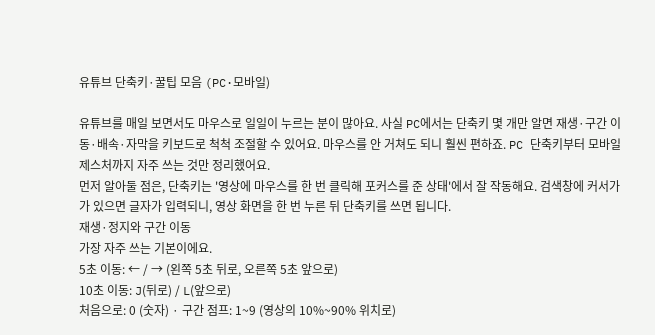유튜브 단축키·꿀팁 모음 (PC·모바일)

유튜브를 매일 보면서도 마우스로 일일이 누르는 분이 많아요. 사실 PC에서는 단축키 몇 개만 알면 재생·구간 이동·배속·자막을 키보드로 척척 조절할 수 있어요. 마우스를 안 거쳐도 되니 훨씬 편하죠. PC 단축키부터 모바일 제스처까지 자주 쓰는 것만 정리했어요.
먼저 알아둘 점은, 단축키는 '영상에 마우스를 한 번 클릭해 포커스를 준 상태'에서 잘 작동해요. 검색창에 커서가 가 있으면 글자가 입력되니, 영상 화면을 한 번 누른 뒤 단축키를 쓰면 됩니다.
재생·정지와 구간 이동
가장 자주 쓰는 기본이에요.
5초 이동: ← / → (왼쪽 5초 뒤로, 오른쪽 5초 앞으로)
10초 이동: J(뒤로) / L(앞으로)
처음으로: 0 (숫자) · 구간 점프: 1~9 (영상의 10%~90% 위치로)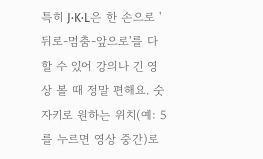특히 J·K·L은 한 손으로 '뒤로-멈춤-앞으로'를 다 할 수 있어 강의나 긴 영상 볼 때 정말 편해요. 숫자키로 원하는 위치(예: 5를 누르면 영상 중간)로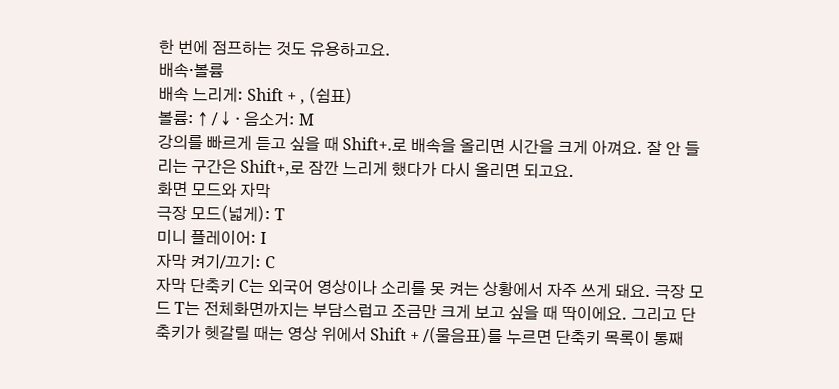한 번에 점프하는 것도 유용하고요.
배속·볼륨
배속 느리게: Shift + , (쉼표)
볼륨: ↑ / ↓ · 음소거: M
강의를 빠르게 듣고 싶을 때 Shift+.로 배속을 올리면 시간을 크게 아껴요. 잘 안 들리는 구간은 Shift+,로 잠깐 느리게 했다가 다시 올리면 되고요.
화면 모드와 자막
극장 모드(넓게): T
미니 플레이어: I
자막 켜기/끄기: C
자막 단축키 C는 외국어 영상이나 소리를 못 켜는 상황에서 자주 쓰게 돼요. 극장 모드 T는 전체화면까지는 부담스럽고 조금만 크게 보고 싶을 때 딱이에요. 그리고 단축키가 헷갈릴 때는 영상 위에서 Shift + /(물음표)를 누르면 단축키 목록이 통째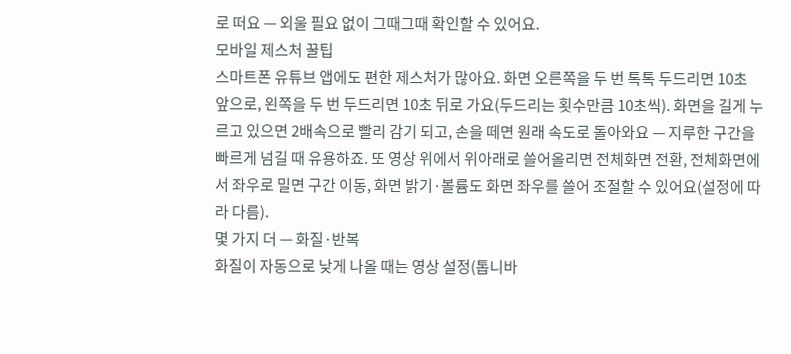로 떠요 — 외울 필요 없이 그때그때 확인할 수 있어요.
모바일 제스처 꿀팁
스마트폰 유튜브 앱에도 편한 제스처가 많아요. 화면 오른쪽을 두 번 톡톡 두드리면 10초 앞으로, 왼쪽을 두 번 두드리면 10초 뒤로 가요(두드리는 횟수만큼 10초씩). 화면을 길게 누르고 있으면 2배속으로 빨리 감기 되고, 손을 떼면 원래 속도로 돌아와요 — 지루한 구간을 빠르게 넘길 때 유용하죠. 또 영상 위에서 위아래로 쓸어올리면 전체화면 전환, 전체화면에서 좌우로 밀면 구간 이동, 화면 밝기·볼륨도 화면 좌우를 쓸어 조절할 수 있어요(설정에 따라 다름).
몇 가지 더 — 화질·반복
화질이 자동으로 낮게 나올 때는 영상 설정(톱니바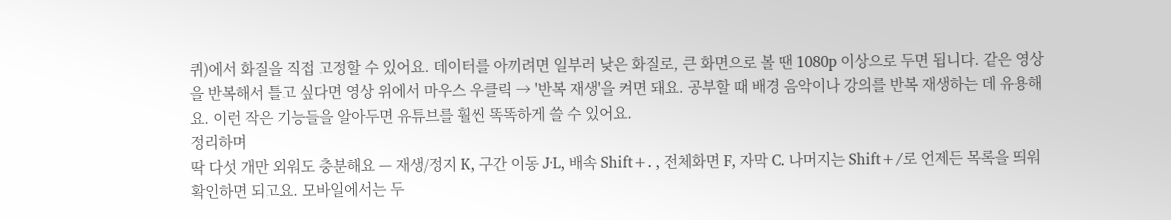퀴)에서 화질을 직접 고정할 수 있어요. 데이터를 아끼려면 일부러 낮은 화질로, 큰 화면으로 볼 땐 1080p 이상으로 두면 됩니다. 같은 영상을 반복해서 틀고 싶다면 영상 위에서 마우스 우클릭 → '반복 재생'을 켜면 돼요. 공부할 때 배경 음악이나 강의를 반복 재생하는 데 유용해요. 이런 작은 기능들을 알아두면 유튜브를 훨씬 똑똑하게 쓸 수 있어요.
정리하며
딱 다섯 개만 외워도 충분해요 — 재생/정지 K, 구간 이동 J·L, 배속 Shift+. , 전체화면 F, 자막 C. 나머지는 Shift+/로 언제든 목록을 띄워 확인하면 되고요. 모바일에서는 두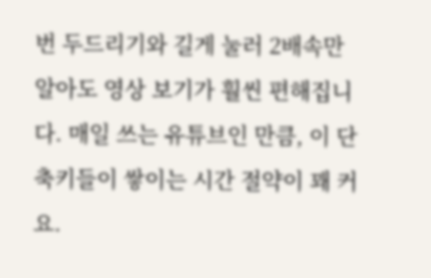번 두드리기와 길게 눌러 2배속만 알아도 영상 보기가 훨씬 편해집니다. 매일 쓰는 유튜브인 만큼, 이 단축키들이 쌓이는 시간 절약이 꽤 커요.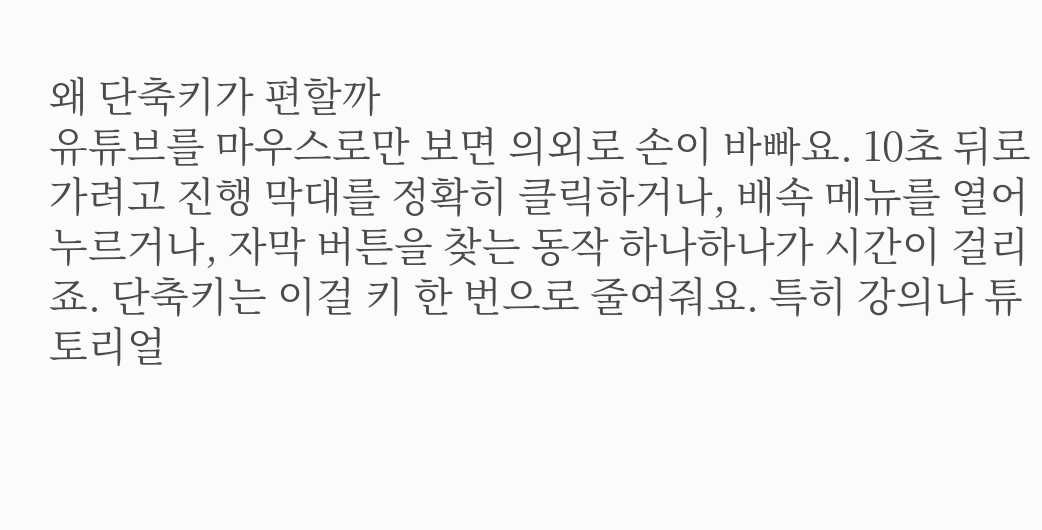왜 단축키가 편할까
유튜브를 마우스로만 보면 의외로 손이 바빠요. 10초 뒤로 가려고 진행 막대를 정확히 클릭하거나, 배속 메뉴를 열어 누르거나, 자막 버튼을 찾는 동작 하나하나가 시간이 걸리죠. 단축키는 이걸 키 한 번으로 줄여줘요. 특히 강의나 튜토리얼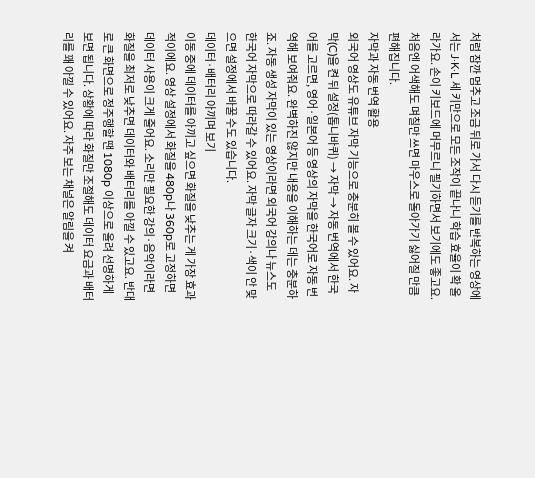처럼 잠깐 멈추고 조금 뒤로 가서 다시 듣기를 반복하는 영상에서는 J·K·L 세 키만으로 모든 조작이 끝나니 학습 효율이 확 올라가요. 손이 키보드에 머무르니 필기하면서 보기에도 좋고요. 처음엔 어색해도 며칠만 쓰면 마우스로 돌아가기 싫어질 만큼 편해집니다.
자막과 자동 번역 활용
외국어 영상도 유튜브 자막 기능으로 충분히 볼 수 있어요. 자막(C)을 켠 뒤 설정(톱니바퀴) → 자막 → 자동 번역에서 한국어를 고르면, 영어·일본어 등 영상의 자막을 한국어로 자동 번역해 보여줘요. 완벽하진 않지만 내용을 이해하는 데는 충분하죠. 자동 생성 자막이 있는 영상이라면 외국어 강의나 뉴스도 한국어 자막으로 따라갈 수 있어요. 자막 글자 크기·색이 안 맞으면 설정에서 바꿀 수도 있습니다.
데이터·배터리 아끼며 보기
이동 중에 데이터를 아끼고 싶으면 화질을 낮추는 게 가장 효과적이에요. 영상 설정에서 화질을 480p나 360p로 고정하면 데이터 사용이 크게 줄어요. 소리만 필요한 강의·음악이라면 화질을 최저로 낮추면 데이터와 배터리를 아낄 수 있고요. 반대로 큰 화면으로 정주행할 땐 1080p 이상으로 올려 선명하게 보면 됩니다. 상황에 따라 화질만 조절해도 데이터 요금과 배터리를 꽤 아낄 수 있어요. 자주 보는 채널은 알림을 켜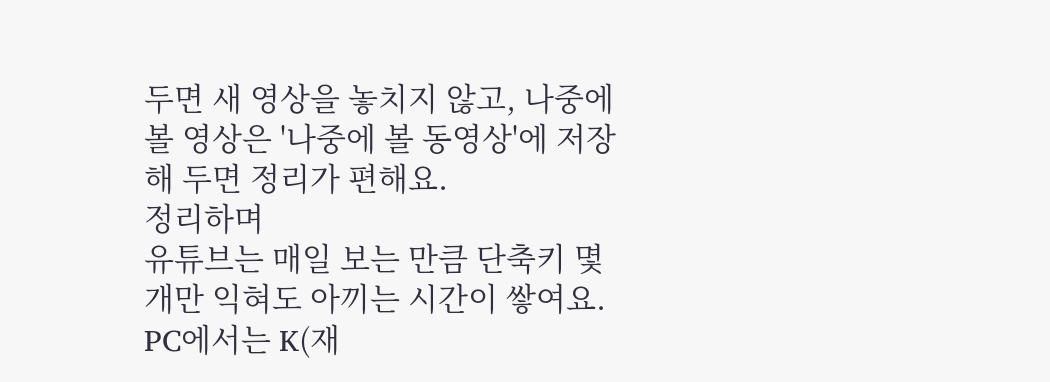두면 새 영상을 놓치지 않고, 나중에 볼 영상은 '나중에 볼 동영상'에 저장해 두면 정리가 편해요.
정리하며
유튜브는 매일 보는 만큼 단축키 몇 개만 익혀도 아끼는 시간이 쌓여요. PC에서는 K(재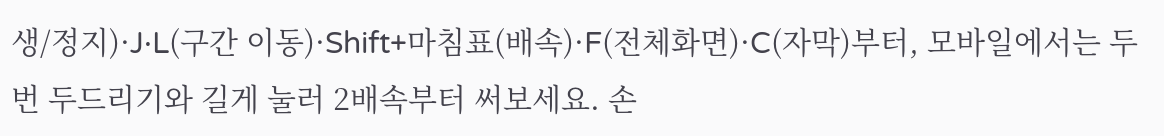생/정지)·J·L(구간 이동)·Shift+마침표(배속)·F(전체화면)·C(자막)부터, 모바일에서는 두 번 두드리기와 길게 눌러 2배속부터 써보세요. 손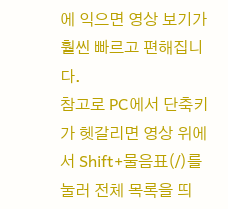에 익으면 영상 보기가 훨씬 빠르고 편해집니다.
참고로 PC에서 단축키가 헷갈리면 영상 위에서 Shift+물음표(/)를 눌러 전체 목록을 띄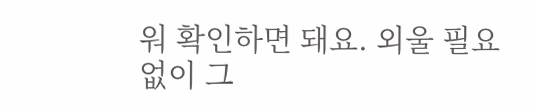워 확인하면 돼요. 외울 필요 없이 그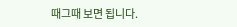때그때 보면 됩니다.